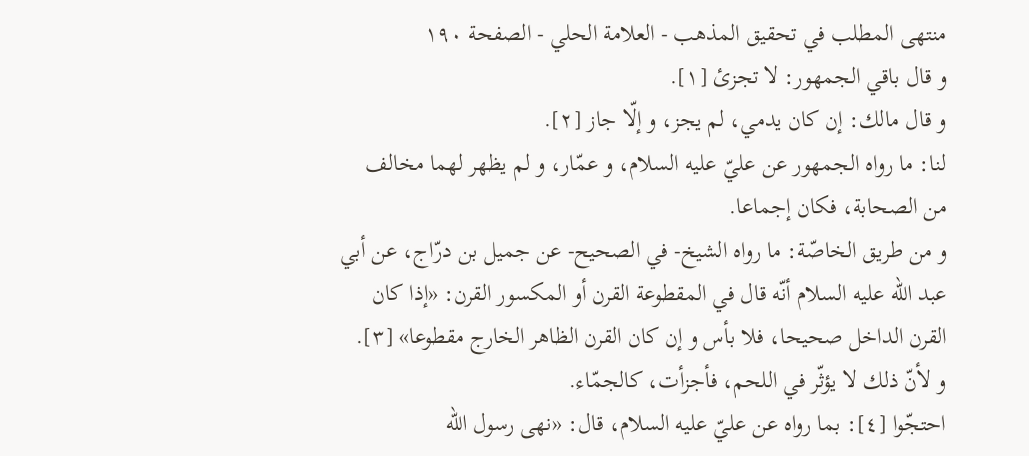منتهى المطلب في تحقيق المذهب - العلامة الحلي - الصفحة ١٩٠
و قال باقي الجمهور: لا تجزئ [١].
و قال مالك: إن كان يدمي، لم يجز، و إلّا جاز [٢].
لنا: ما رواه الجمهور عن عليّ عليه السلام، و عمّار، و لم يظهر لهما مخالف من الصحابة، فكان إجماعا.
و من طريق الخاصّة: ما رواه الشيخ- في الصحيح- عن جميل بن درّاج، عن أبي عبد اللّه عليه السلام أنّه قال في المقطوعة القرن أو المكسور القرن: «إذا كان القرن الداخل صحيحا، فلا بأس و إن كان القرن الظاهر الخارج مقطوعا» [٣].
و لأنّ ذلك لا يؤثّر في اللحم، فأجزأت، كالجمّاء.
احتجّوا [٤]: بما رواه عن عليّ عليه السلام، قال: «نهى رسول اللّه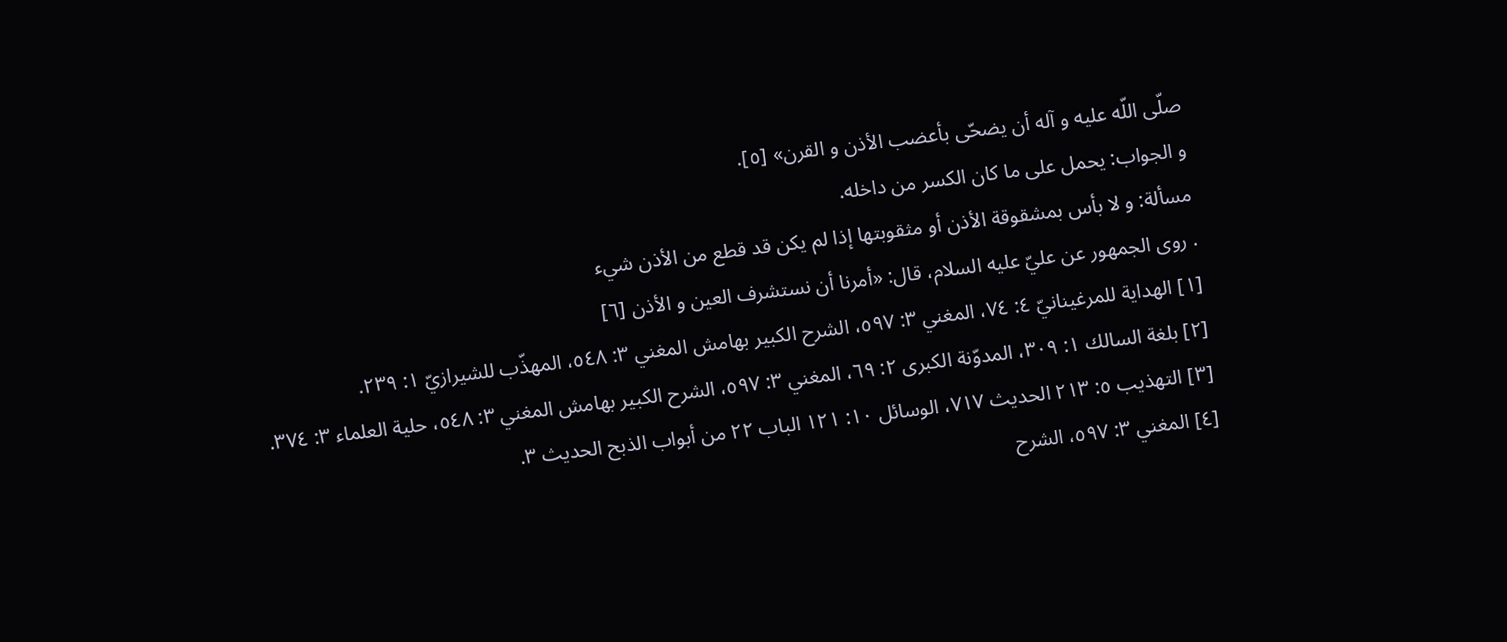صلّى اللّه عليه و آله أن يضحّى بأعضب الأذن و القرن» [٥].
و الجواب: يحمل على ما كان الكسر من داخله.
مسألة: و لا بأس بمشقوقة الأذن أو مثقوبتها إذا لم يكن قد قطع من الأذن شيء
. روى الجمهور عن عليّ عليه السلام، قال: «أمرنا أن نستشرف العين و الأذن [٦]
[١] الهداية للمرغينانيّ ٤: ٧٤، المغني ٣: ٥٩٧، الشرح الكبير بهامش المغني ٣: ٥٤٨، المهذّب للشيرازيّ ١: ٢٣٩.
[٢] بلغة السالك ١: ٣٠٩، المدوّنة الكبرى ٢: ٦٩، المغني ٣: ٥٩٧، الشرح الكبير بهامش المغني ٣: ٥٤٨، حلية العلماء ٣: ٣٧٤.
[٣] التهذيب ٥: ٢١٣ الحديث ٧١٧، الوسائل ١٠: ١٢١ الباب ٢٢ من أبواب الذبح الحديث ٣.
[٤] المغني ٣: ٥٩٧، الشرح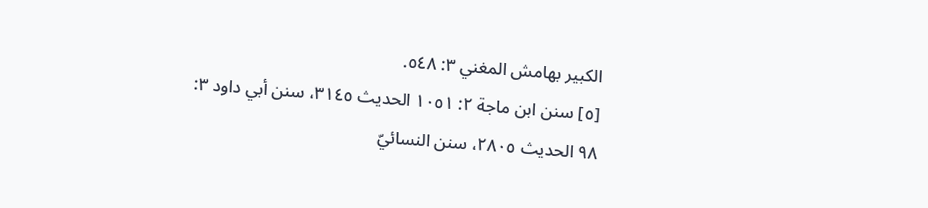الكبير بهامش المغني ٣: ٥٤٨.
[٥] سنن ابن ماجة ٢: ١٠٥١ الحديث ٣١٤٥، سنن أبي داود ٣: ٩٨ الحديث ٢٨٠٥، سنن النسائيّ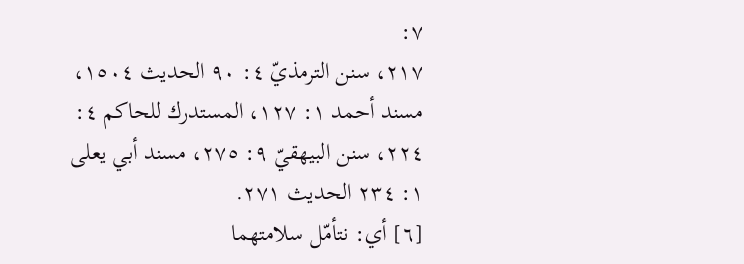٧:
٢١٧، سنن الترمذيّ ٤: ٩٠ الحديث ١٥٠٤، مسند أحمد ١: ١٢٧، المستدرك للحاكم ٤: ٢٢٤، سنن البيهقيّ ٩: ٢٧٥، مسند أبي يعلى ١: ٢٣٤ الحديث ٢٧١.
[٦] أي: نتأمّل سلامتهما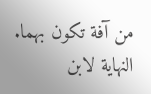من آفة تكون بهما. النهاية لابن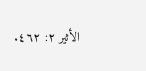الأثير ٢: ٤٦٢.